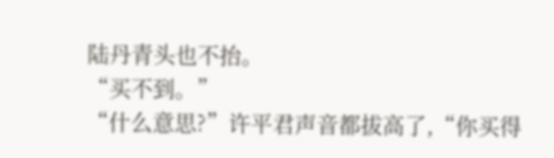陆丹青头也不抬。
“买不到。”
“什么意思?”许平君声音都拔高了,“你买得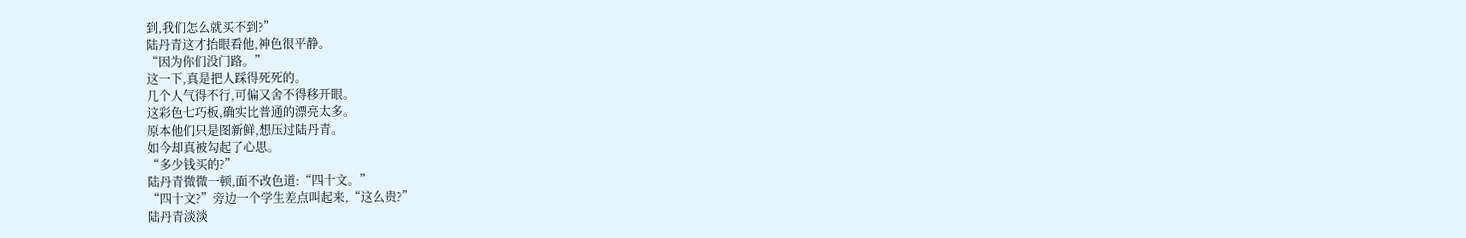到,我们怎么就买不到?”
陆丹青这才抬眼看他,神色很平静。
“因为你们没门路。”
这一下,真是把人踩得死死的。
几个人气得不行,可偏又舍不得移开眼。
这彩色七巧板,确实比普通的漂亮太多。
原本他们只是图新鲜,想压过陆丹青。
如今却真被勾起了心思。
“多少钱买的?”
陆丹青微微一顿,面不改色道:“四十文。”
“四十文?”旁边一个学生差点叫起来,“这么贵?”
陆丹青淡淡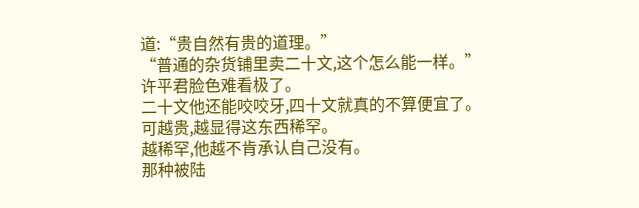道:“贵自然有贵的道理。”
“普通的杂货铺里卖二十文,这个怎么能一样。”
许平君脸色难看极了。
二十文他还能咬咬牙,四十文就真的不算便宜了。
可越贵,越显得这东西稀罕。
越稀罕,他越不肯承认自己没有。
那种被陆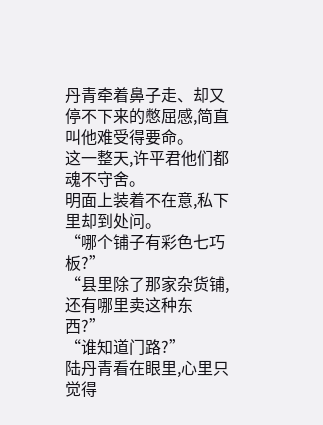丹青牵着鼻子走、却又停不下来的憋屈感,简直叫他难受得要命。
这一整天,许平君他们都魂不守舍。
明面上装着不在意,私下里却到处问。
“哪个铺子有彩色七巧板?”
“县里除了那家杂货铺,还有哪里卖这种东西?”
“谁知道门路?”
陆丹青看在眼里,心里只觉得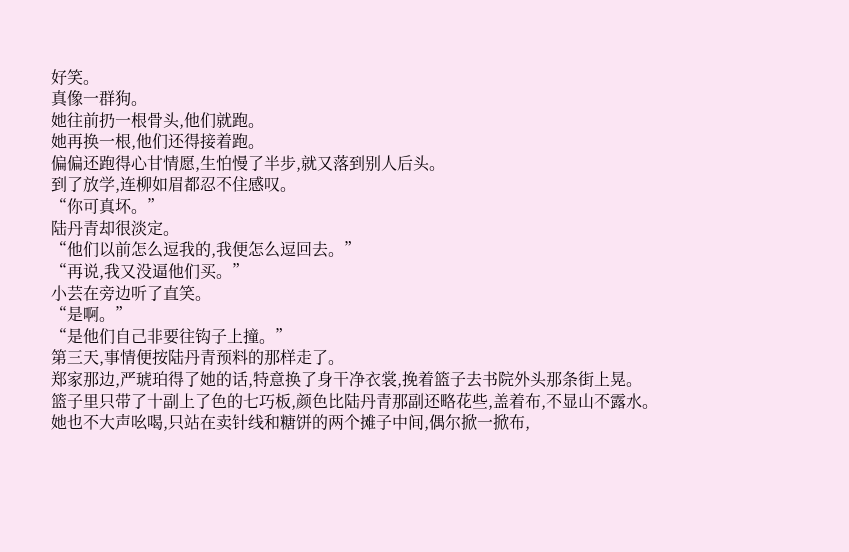好笑。
真像一群狗。
她往前扔一根骨头,他们就跑。
她再换一根,他们还得接着跑。
偏偏还跑得心甘情愿,生怕慢了半步,就又落到别人后头。
到了放学,连柳如眉都忍不住感叹。
“你可真坏。”
陆丹青却很淡定。
“他们以前怎么逗我的,我便怎么逗回去。”
“再说,我又没逼他们买。”
小芸在旁边听了直笑。
“是啊。”
“是他们自己非要往钩子上撞。”
第三天,事情便按陆丹青预料的那样走了。
郑家那边,严琥珀得了她的话,特意换了身干净衣裳,挽着篮子去书院外头那条街上晃。
篮子里只带了十副上了色的七巧板,颜色比陆丹青那副还略花些,盖着布,不显山不露水。
她也不大声吆喝,只站在卖针线和糖饼的两个摊子中间,偶尔掀一掀布,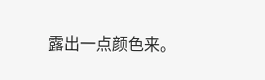露出一点颜色来。